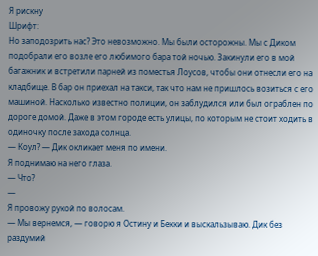Я рискну
Шрифт:
Но заподозрить нас? Это невозможно. Мы были осторожны. Мы с Диком подобрали его возле его любимого бара той ночью. Закинули его в мой багажник и встретили парней из поместья Лоусов, чтобы они отнесли его на кладбище. В бар он приехал на такси, так что нам не пришлось возиться с его машиной. Насколько известно полиции, он заблудился или был ограблен по дороге домой. Даже в этом городе есть улицы, по которым не стоит ходить в одиночку после захода солнца.
— Коул? — Дик окликает меня по имени.
Я поднимаю на него глаза.
— Что?
—
Я провожу рукой по волосам.
— Мы вернемся, — говорю я Остину и Бекки и выскальзываю. Дик без раздумий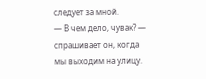следует за мной.
— В чем дело, чувак? — спрашивает он, когда мы выходим на улицу.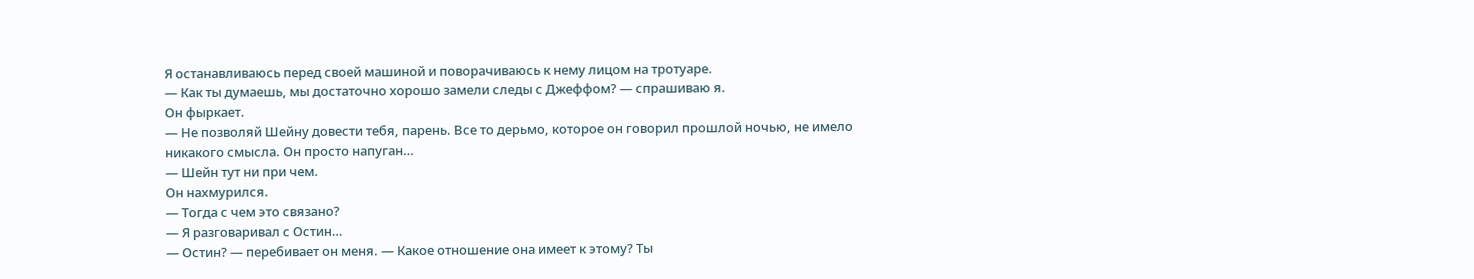Я останавливаюсь перед своей машиной и поворачиваюсь к нему лицом на тротуаре.
— Как ты думаешь, мы достаточно хорошо замели следы с Джеффом? — спрашиваю я.
Он фыркает.
— Не позволяй Шейну довести тебя, парень. Все то дерьмо, которое он говорил прошлой ночью, не имело никакого смысла. Он просто напуган…
— Шейн тут ни при чем.
Он нахмурился.
— Тогда с чем это связано?
— Я разговаривал с Остин…
— Остин? — перебивает он меня. — Какое отношение она имеет к этому? Ты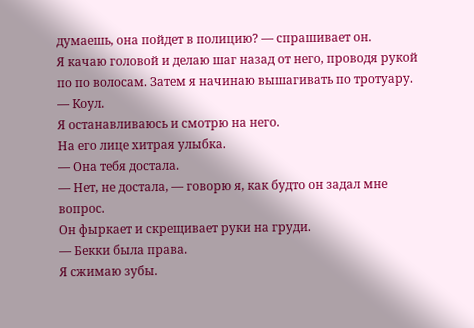думаешь, она пойдет в полицию? — спрашивает он.
Я качаю головой и делаю шаг назад от него, проводя рукой по по волосам. Затем я начинаю вышагивать по тротуару.
— Коул.
Я останавливаюсь и смотрю на него.
На его лице хитрая улыбка.
— Она тебя достала.
— Нет, не достала, — говорю я, как будто он задал мне вопрос.
Он фыркает и скрещивает руки на груди.
— Бекки была права.
Я сжимаю зубы.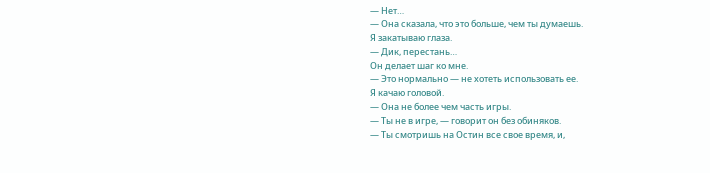— Нет…
— Она сказала, что это больше, чем ты думаешь.
Я закатываю глаза.
— Дик, перестань…
Он делает шаг ко мне.
— Это нормально — не хотеть использовать ее.
Я качаю головой.
— Она не более чем часть игры.
— Ты не в игре, — говорит он без обиняков.
— Ты смотришь на Остин все свое время, и,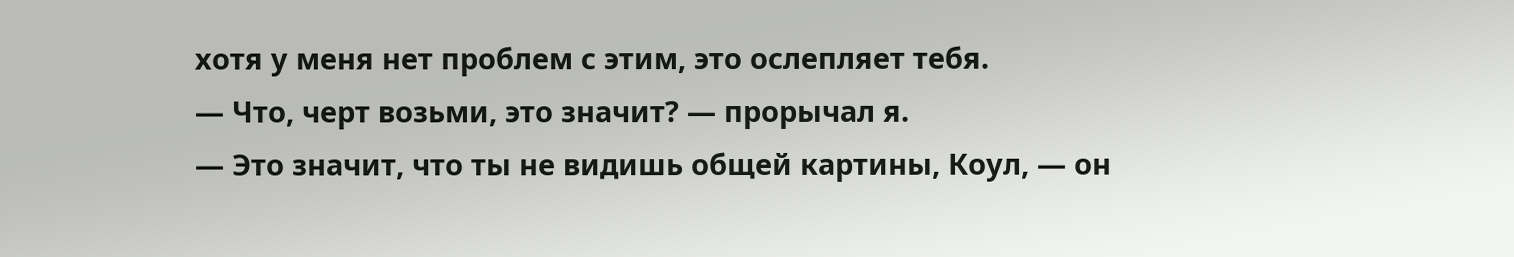хотя у меня нет проблем с этим, это ослепляет тебя.
— Что, черт возьми, это значит? — прорычал я.
— Это значит, что ты не видишь общей картины, Коул, — он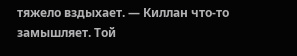тяжело вздыхает. — Киллан что-то замышляет. Той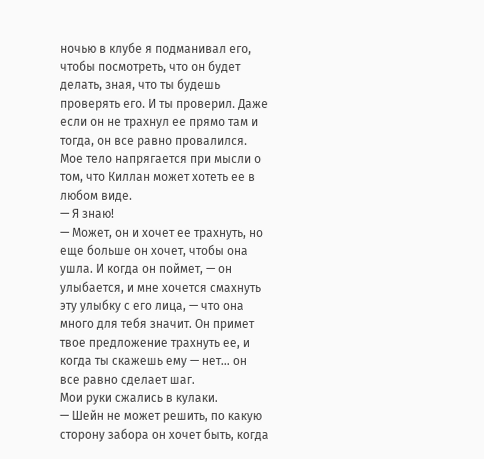ночью в клубе я подманивал его, чтобы посмотреть, что он будет делать, зная, что ты будешь проверять его. И ты проверил. Даже если он не трахнул ее прямо там и тогда, он все равно провалился.
Мое тело напрягается при мысли о том, что Киллан может хотеть ее в любом виде.
— Я знаю!
— Может, он и хочет ее трахнуть, но еще больше он хочет, чтобы она ушла. И когда он поймет, — он улыбается, и мне хочется смахнуть эту улыбку с его лица, — что она много для тебя значит. Он примет твое предложение трахнуть ее, и когда ты скажешь ему — нет… он все равно сделает шаг.
Мои руки сжались в кулаки.
— Шейн не может решить, по какую сторону забора он хочет быть, когда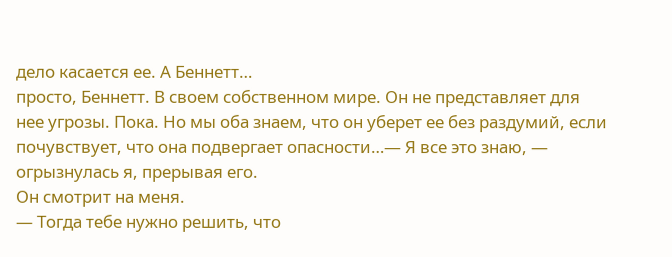дело касается ее. А Беннетт…
просто, Беннетт. В своем собственном мире. Он не представляет для нее угрозы. Пока. Но мы оба знаем, что он уберет ее без раздумий, если почувствует, что она подвергает опасности…— Я все это знаю, — огрызнулась я, прерывая его.
Он смотрит на меня.
— Тогда тебе нужно решить, что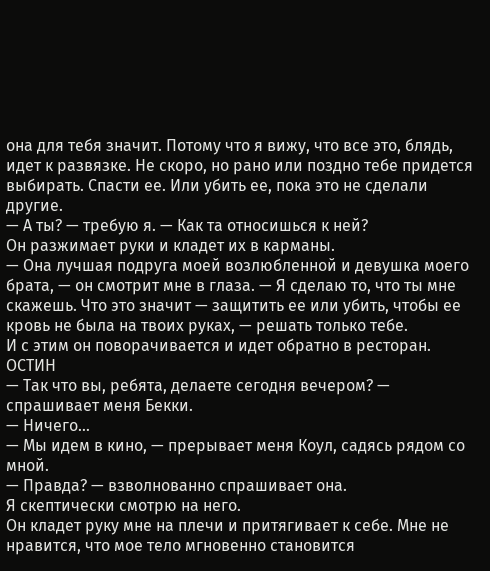она для тебя значит. Потому что я вижу, что все это, блядь, идет к развязке. Не скоро, но рано или поздно тебе придется выбирать. Спасти ее. Или убить ее, пока это не сделали другие.
— А ты? — требую я. — Как та относишься к ней?
Он разжимает руки и кладет их в карманы.
— Она лучшая подруга моей возлюбленной и девушка моего брата, — он смотрит мне в глаза. — Я сделаю то, что ты мне скажешь. Что это значит — защитить ее или убить, чтобы ее кровь не была на твоих руках, — решать только тебе.
И с этим он поворачивается и идет обратно в ресторан.
ОСТИН
— Так что вы, ребята, делаете сегодня вечером? — спрашивает меня Бекки.
— Ничего…
— Мы идем в кино, — прерывает меня Коул, садясь рядом со мной.
— Правда? — взволнованно спрашивает она.
Я скептически смотрю на него.
Он кладет руку мне на плечи и притягивает к себе. Мне не нравится, что мое тело мгновенно становится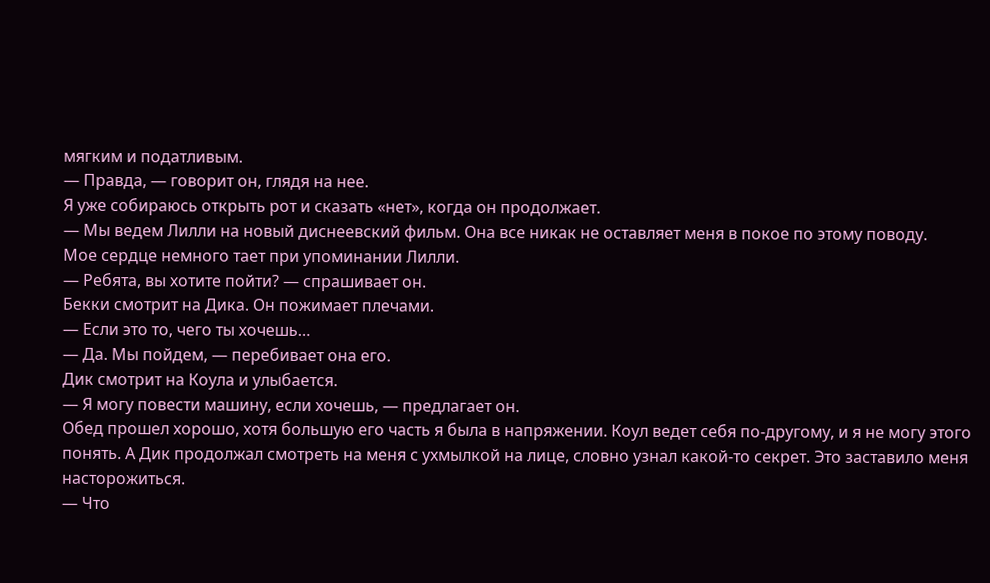мягким и податливым.
— Правда, — говорит он, глядя на нее.
Я уже собираюсь открыть рот и сказать «нет», когда он продолжает.
— Мы ведем Лилли на новый диснеевский фильм. Она все никак не оставляет меня в покое по этому поводу.
Мое сердце немного тает при упоминании Лилли.
— Ребята, вы хотите пойти? — спрашивает он.
Бекки смотрит на Дика. Он пожимает плечами.
— Если это то, чего ты хочешь…
— Да. Мы пойдем, — перебивает она его.
Дик смотрит на Коула и улыбается.
— Я могу повести машину, если хочешь, — предлагает он.
Обед прошел хорошо, хотя большую его часть я была в напряжении. Коул ведет себя по-другому, и я не могу этого понять. А Дик продолжал смотреть на меня с ухмылкой на лице, словно узнал какой-то секрет. Это заставило меня насторожиться.
— Что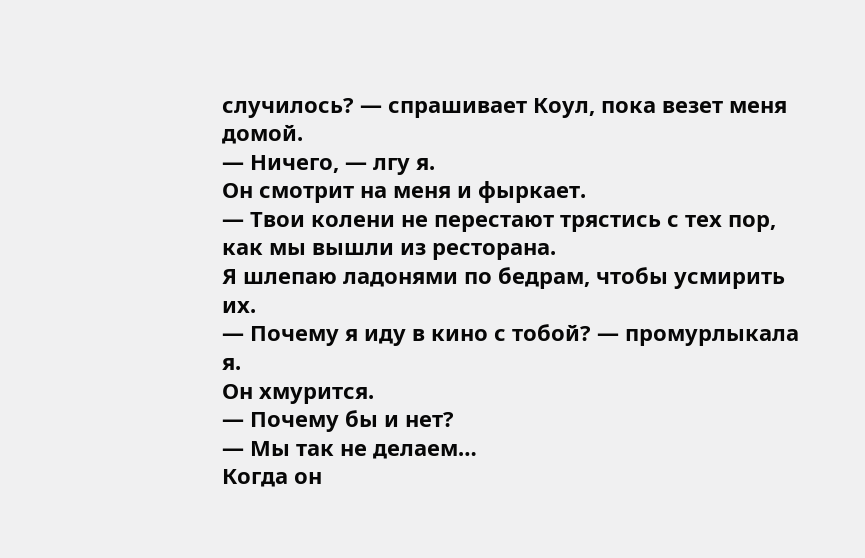случилось? — спрашивает Коул, пока везет меня домой.
— Ничего, — лгу я.
Он смотрит на меня и фыркает.
— Твои колени не перестают трястись с тех пор, как мы вышли из ресторана.
Я шлепаю ладонями по бедрам, чтобы усмирить их.
— Почему я иду в кино с тобой? — промурлыкала я.
Он хмурится.
— Почему бы и нет?
— Мы так не делаем…
Когда он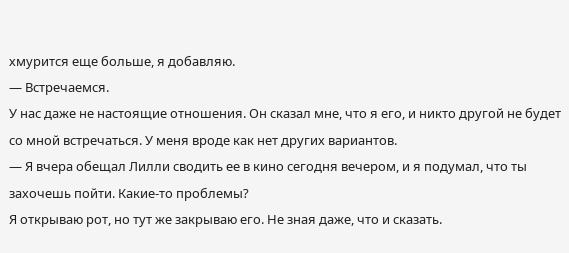хмурится еще больше, я добавляю.
— Встречаемся.
У нас даже не настоящие отношения. Он сказал мне, что я его, и никто другой не будет со мной встречаться. У меня вроде как нет других вариантов.
— Я вчера обещал Лилли сводить ее в кино сегодня вечером, и я подумал, что ты захочешь пойти. Какие-то проблемы?
Я открываю рот, но тут же закрываю его. Не зная даже, что и сказать.